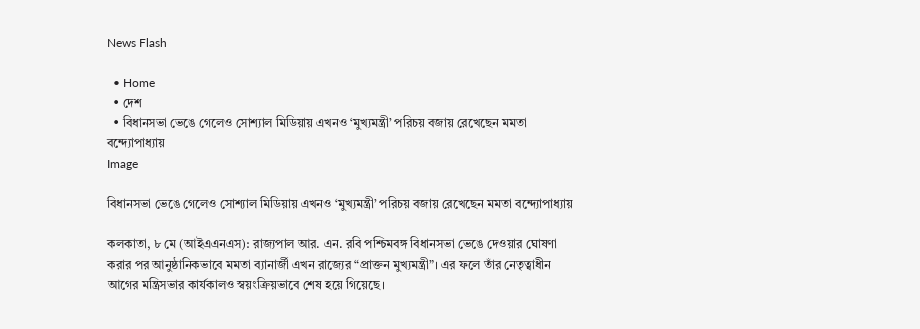News Flash

  • Home
  • দেশ
  • বিধানসভা ভেঙে গেলেও সোশ্যাল মিডিয়ায় এখনও ‘মুখ্যমন্ত্রী’ পরিচয় বজায় রেখেছেন মমতা বন্দ্যোপাধ্যায়
Image

বিধানসভা ভেঙে গেলেও সোশ্যাল মিডিয়ায় এখনও ‘মুখ্যমন্ত্রী’ পরিচয় বজায় রেখেছেন মমতা বন্দ্যোপাধ্যায়

কলকাতা, ৮ মে (আইএএনএস): রাজ্যপাল আর. এন. রবি পশ্চিমবঙ্গ বিধানসভা ভেঙে দেওয়ার ঘোষণা করার পর আনুষ্ঠানিকভাবে মমতা ব্যানার্জী এখন রাজ্যের “প্রাক্তন মুখ্যমন্ত্রী”। এর ফলে তাঁর নেতৃত্বাধীন আগের মন্ত্রিসভার কার্যকালও স্বয়ংক্রিয়ভাবে শেষ হয়ে গিয়েছে।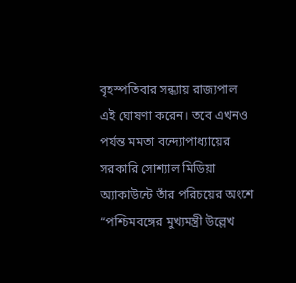বৃহস্পতিবার সন্ধ্যায় রাজ্যপাল এই ঘোষণা করেন। তবে এখনও পর্যন্ত মমতা বন্দ্যোপাধ্যায়ের সরকারি সোশ্যাল মিডিয়া অ্যাকাউন্টে তাঁর পরিচয়ের অংশে “পশ্চিমবঙ্গের মুখ্যমন্ত্রী উল্লেখ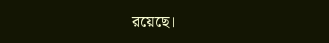রয়েছে।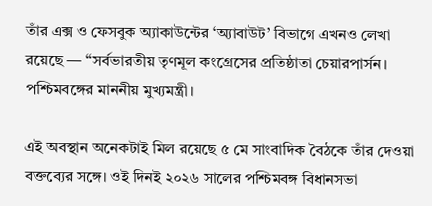তাঁর এক্স ও ফেসবুক অ্যাকাউন্টের ‘অ্যাবাউট’ বিভাগে এখনও লেখা রয়েছে — “সর্বভারতীয় তৃণমূল কংগ্রেসের প্রতিষ্ঠাতা চেয়ারপার্সন। পশ্চিমবঙ্গের মাননীয় মুখ্যমন্ত্রী।

এই অবস্থান অনেকটাই মিল রয়েছে ৫ মে সাংবাদিক বৈঠকে তাঁর দেওয়া বক্তব্যের সঙ্গে। ওই দিনই ২০২৬ সালের পশ্চিমবঙ্গ বিধানসভা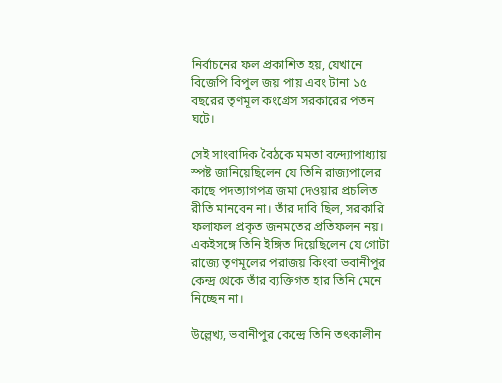নির্বাচনের ফল প্রকাশিত হয়, যেখানে বিজেপি বিপুল জয় পায় এবং টানা ১৫ বছরের তৃণমূল কংগ্রেস সরকারের পতন ঘটে।

সেই সাংবাদিক বৈঠকে মমতা বন্দ্যোপাধ্যায় স্পষ্ট জানিয়েছিলেন যে তিনি রাজ্যপালের কাছে পদত্যাগপত্র জমা দেওয়ার প্রচলিত রীতি মানবেন না। তাঁর দাবি ছিল, সরকারি ফলাফল প্রকৃত জনমতের প্রতিফলন নয়। একইসঙ্গে তিনি ইঙ্গিত দিয়েছিলেন যে গোটা রাজ্যে তৃণমূলের পরাজয় কিংবা ভবানীপুর কেন্দ্র থেকে তাঁর ব্যক্তিগত হার তিনি মেনে নিচ্ছেন না।

উল্লেখ্য, ভবানীপুর কেন্দ্রে তিনি তৎকালীন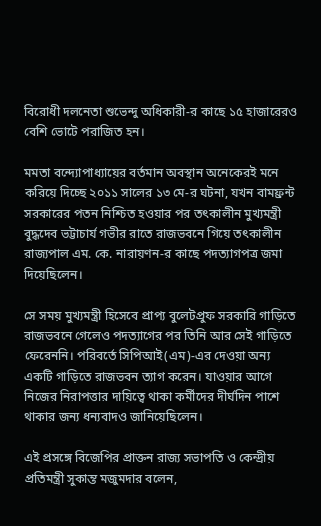বিরোধী দলনেতা শুভেন্দু অধিকারী-র কাছে ১৫ হাজারেরও বেশি ভোটে পরাজিত হন।

মমতা বন্দ্যোপাধ্যায়ের বর্তমান অবস্থান অনেকেরই মনে করিয়ে দিচ্ছে ২০১১ সালের ১৩ মে-র ঘটনা, যখন বামফ্রন্ট সরকারের পতন নিশ্চিত হওয়ার পর তৎকালীন মুখ্যমন্ত্রী বুদ্ধদেব ভট্টাচার্য গভীর রাতে রাজভবনে গিয়ে তৎকালীন রাজ্যপাল এম. কে. নারায়ণন-র কাছে পদত্যাগপত্র জমা দিয়েছিলেন।

সে সময় মুখ্যমন্ত্রী হিসেবে প্রাপ্য বুলেটপ্রুফ সরকারি গাড়িতে রাজভবনে গেলেও পদত্যাগের পর তিনি আর সেই গাড়িতে ফেরেননি। পরিবর্তে সিপিআই(এম)-এর দেওয়া অন্য একটি গাড়িতে রাজভবন ত্যাগ করেন। যাওয়ার আগে নিজের নিরাপত্তার দায়িত্বে থাকা কর্মীদের দীর্ঘদিন পাশে থাকার জন্য ধন্যবাদও জানিয়েছিলেন।

এই প্রসঙ্গে বিজেপির প্রাক্তন রাজ্য সভাপতি ও কেন্দ্রীয় প্রতিমন্ত্রী সুকান্ত মজুমদার বলেন,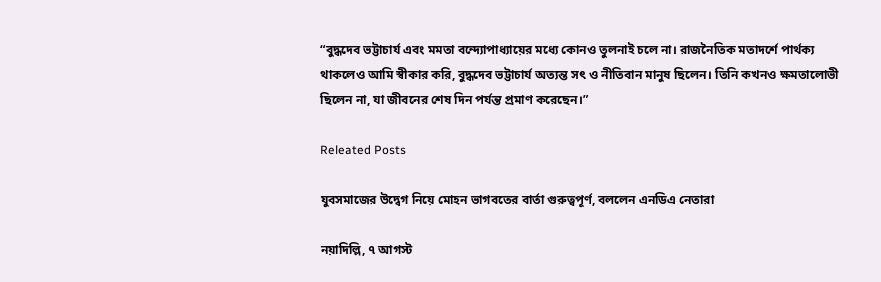“বুদ্ধদেব ভট্টাচার্য এবং মমতা বন্দ্যোপাধ্যায়ের মধ্যে কোনও তুলনাই চলে না। রাজনৈতিক মতাদর্শে পার্থক্য থাকলেও আমি স্বীকার করি, বুদ্ধদেব ভট্টাচার্য অত্যন্ত সৎ ও নীতিবান মানুষ ছিলেন। তিনি কখনও ক্ষমতালোভী ছিলেন না, যা জীবনের শেষ দিন পর্যন্ত প্রমাণ করেছেন।”

Releated Posts

যুবসমাজের উদ্বেগ নিয়ে মোহন ভাগবতের বার্তা গুরুত্বপূর্ণ, বললেন এনডিএ নেতারা

নয়াদিল্লি, ৭ আগস্ট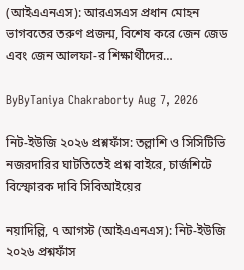(আইএএনএস): আরএসএস প্রধান মোহন ভাগবতের তরুণ প্রজন্ম, বিশেষ করে জেন জেড এবং জেন আলফা-র শিক্ষার্থীদের…

ByByTaniya Chakraborty Aug 7, 2026

নিট-ইউজি ২০২৬ প্রশ্নফাঁস: তল্লাশি ও সিসিটিভি নজরদারির ঘাটতিতেই প্রশ্ন বাইরে, চার্জশিটে বিস্ফোরক দাবি সিবিআইয়ের

নয়াদিল্লি, ৭ আগস্ট (আইএএনএস): নিট-ইউজি ২০২৬ প্রশ্নফাঁস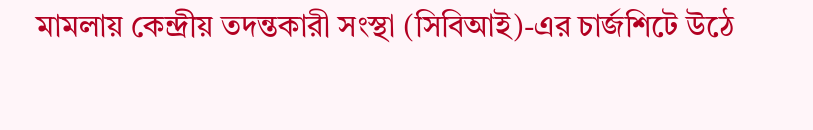মামলায় কেন্দ্রীয় তদন্তকারী সংস্থা (সিবিআই)-এর চার্জশিটে উঠে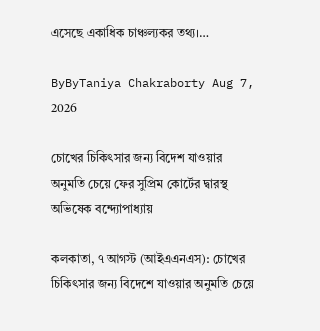এসেছে একাধিক চাঞ্চল্যকর তথ্য।…

ByByTaniya Chakraborty Aug 7, 2026

চোখের চিকিৎসার জন্য বিদেশ যাওয়ার অনুমতি চেয়ে ফের সুপ্রিম কোর্টের দ্বারস্থ অভিষেক বন্দ্যোপাধ্যায়

কলকাতা, ৭ আগস্ট (আইএএনএস): চোখের চিকিৎসার জন্য বিদেশে যাওয়ার অনুমতি চেয়ে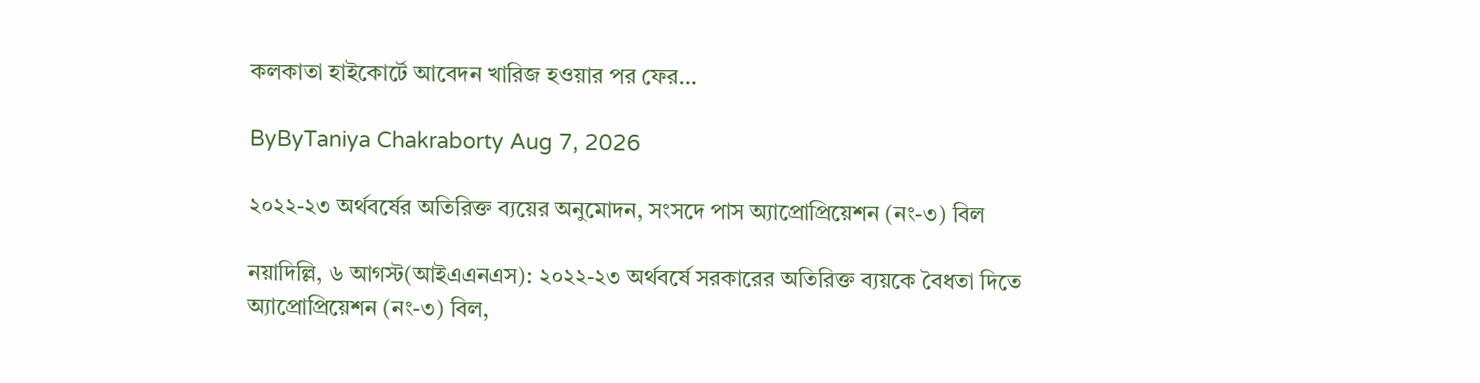কলকাতা হাইকোর্টে আবেদন খারিজ হওয়ার পর ফের…

ByByTaniya Chakraborty Aug 7, 2026

২০২২-২৩ অর্থবর্ষের অতিরিক্ত ব্যয়ের অনুমোদন, সংসদে পাস অ্যাপ্রোপ্রিয়েশন (নং-৩) বিল

নয়াদিল্লি, ৬ আগস্ট(আইএএনএস): ২০২২-২৩ অর্থবর্ষে সরকারের অতিরিক্ত ব্যয়কে বৈধতা দিতে অ্যাপ্রোপ্রিয়েশন (নং-৩) বিল,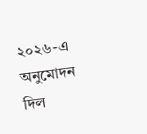২০২৬-এ অনুমোদন দিল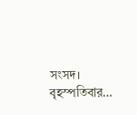সংসদ। বৃহস্পতিবার…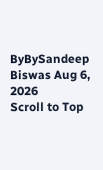ByBySandeep Biswas Aug 6, 2026
Scroll to Top